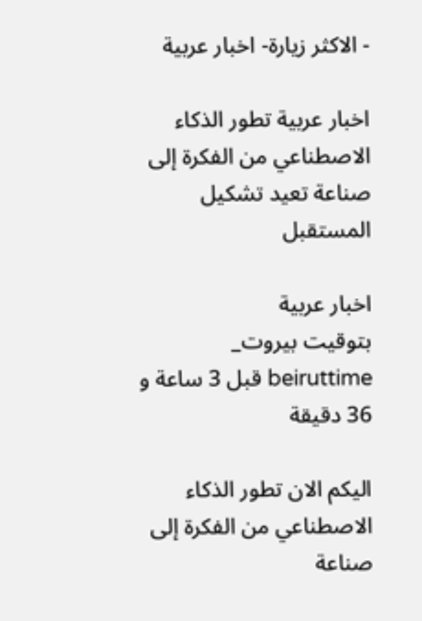- الاكثر زيارة- اخبار عربية

اخبار عربية تطور الذكاء الاصطناعي من الفكرة إلى صناعة تعيد تشكيل المستقبل

اخبار عربية
بتوقيت بيروت_ beiruttime قبل 3 ساعة و 36 دقيقة

اليكم الان تطور الذكاء الاصطناعي من الفكرة إلى صناعة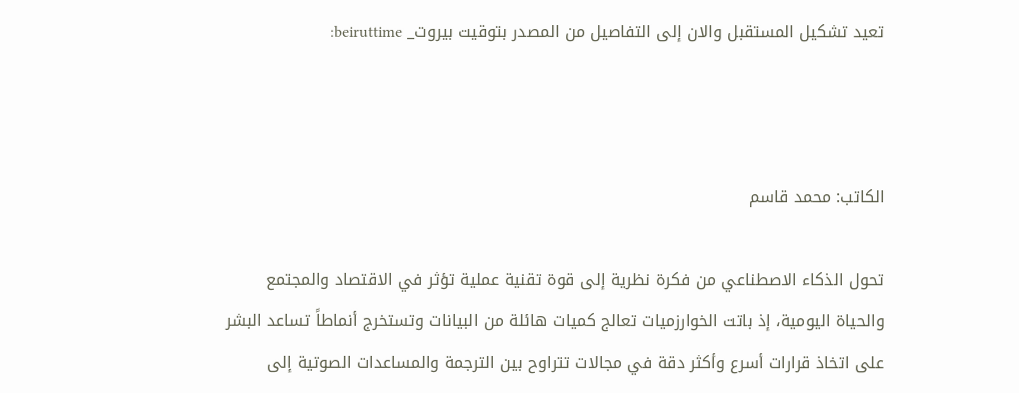تعيد تشكيل المستقبل والان إلى التفاصيل من المصدر بتوقيت بيروت_ beiruttime:



الكاتب: محمد قاسم

تحول الذكاء الاصطناعي من فكرة نظرية إلى قوة تقنية عملية تؤثر في الاقتصاد والمجتمع والحياة اليومية، إذ باتت الخوارزميات تعالج كميات هائلة من البيانات وتستخرج أنماطاً تساعد البشر على اتخاذ قرارات أسرع وأكثر دقة في مجالات تتراوح بين الترجمة والمساعدات الصوتية إلى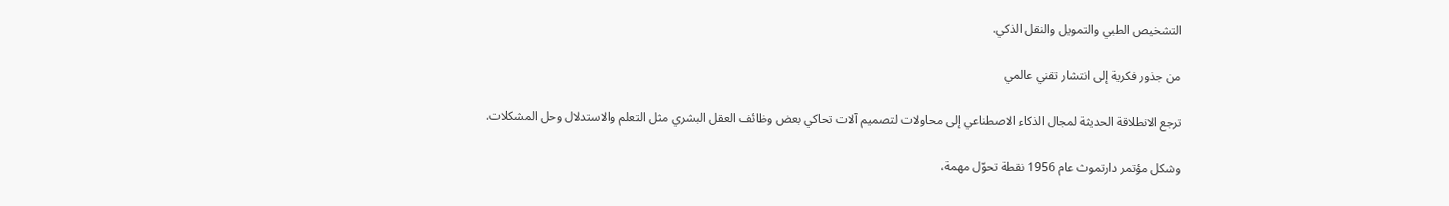التشخيص الطبي والتمويل والنقل الذكي.

من جذور فكرية إلى انتشار تقني عالمي

ترجع الانطلاقة الحديثة لمجال الذكاء الاصطناعي إلى محاولات لتصميم آلات تحاكي بعض وظائف العقل البشري مثل التعلم والاستدلال وحل المشكلات.

وشكل مؤتمر دارتموث عام 1956 نقطة تحوّل مهمة،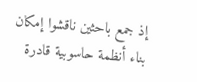إذ جمع باحثين ناقشوا إمكان بناء أنظمة حاسوبية قادرة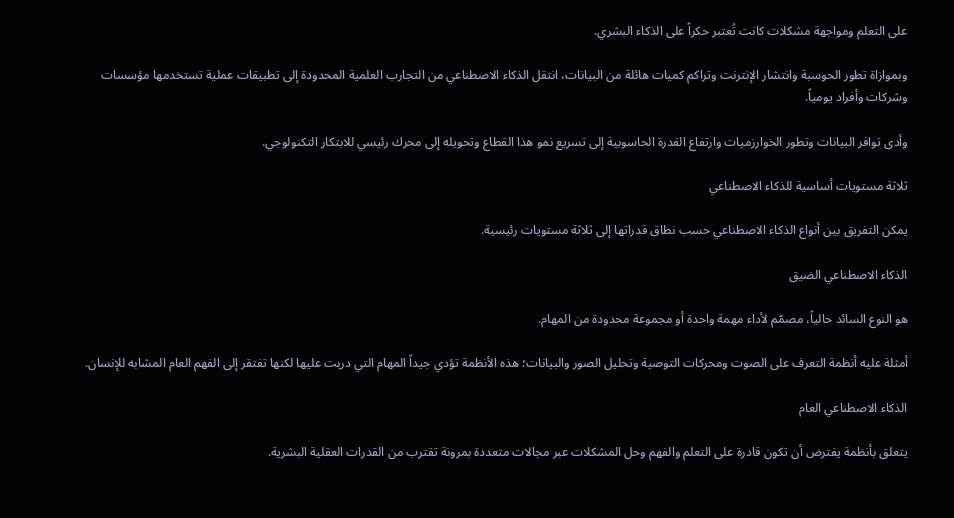على التعلم ومواجهة مشكلات كانت تُعتبر حكراً على الذكاء البشري.

وبموازاة تطور الحوسبة وانتشار الإنترنت وتراكم كميات هائلة من البيانات، انتقل الذكاء الاصطناعي من التجارب العلمية المحدودة إلى تطبيقات عملية تستخدمها مؤسسات وشركات وأفراد يومياً.

وأدى توافر البيانات وتطور الخوارزميات وارتفاع القدرة الحاسوبية إلى تسريع نمو هذا القطاع وتحويله إلى محرك رئيسي للابتكار التكنولوجي.

ثلاثة مستويات أساسية للذكاء الاصطناعي

يمكن التفريق بين أنواع الذكاء الاصطناعي حسب نطاق قدراتها إلى ثلاثة مستويات رئيسية.

الذكاء الاصطناعي الضيق

هو النوع السائد حالياً، مصمّم لأداء مهمة واحدة أو مجموعة محدودة من المهام.

أمثلة عليه أنظمة التعرف على الصوت ومحركات التوصية وتحليل الصور والبيانات؛ هذه الأنظمة تؤدي جيداً المهام التي دربت عليها لكنها تفتقر إلى الفهم العام المشابه للإنسان.

الذكاء الاصطناعي العام

يتعلق بأنظمة يفترض أن تكون قادرة على التعلم والفهم وحل المشكلات عبر مجالات متعددة بمرونة تقترب من القدرات العقلية البشرية.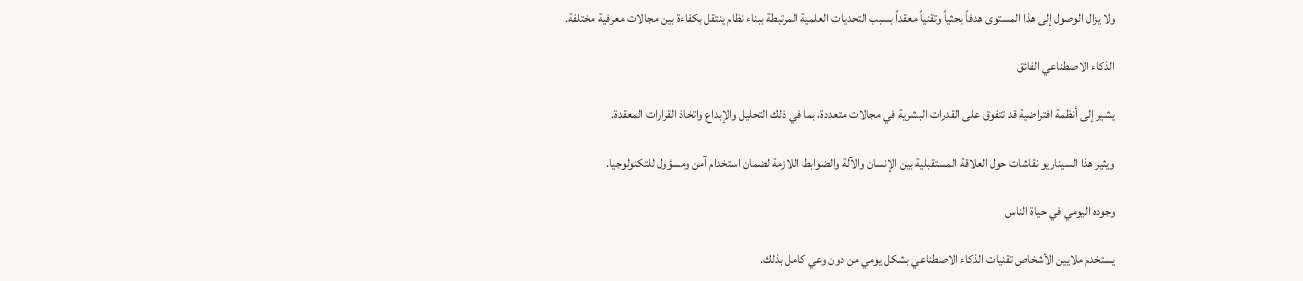ولا يزال الوصول إلى هذا المستوى هدفاً بحثياً وتقنياً معقداً بسبب التحديات العلمية المرتبطة ببناء نظام ينتقل بكفاءة بين مجالات معرفية مختلفة.

الذكاء الاصطناعي الفائق

يشير إلى أنظمة افتراضية قد تتفوق على القدرات البشرية في مجالات متعددة، بما في ذلك التحليل والإبداع واتخاذ القرارات المعقدة.

ويثير هذا السيناريو نقاشات حول العلاقة المستقبلية بين الإنسان والآلة والضوابط اللازمة لضمان استخدام آمن ومسؤول للتكنولوجيا.

وجوده اليومي في حياة الناس

يستخدم ملايين الأشخاص تقنيات الذكاء الاصطناعي بشكل يومي من دون وعي كامل بذلك.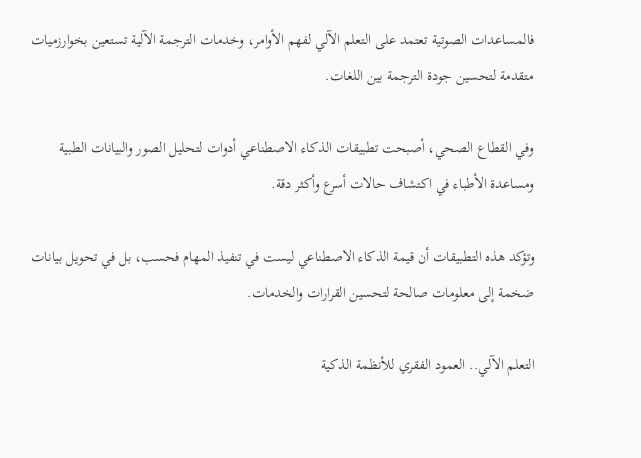فالمساعدات الصوتية تعتمد على التعلم الآلي لفهم الأوامر، وخدمات الترجمة الآلية تستعين بخوارزميات متقدمة لتحسين جودة الترجمة بين اللغات.

وفي القطاع الصحي، أصبحت تطبيقات الذكاء الاصطناعي أدوات لتحليل الصور والبيانات الطبية ومساعدة الأطباء في اكتشاف حالات أسرع وأكثر دقة.

وتؤكد هذه التطبيقات أن قيمة الذكاء الاصطناعي ليست في تنفيذ المهام فحسب، بل في تحويل بيانات ضخمة إلى معلومات صالحة لتحسين القرارات والخدمات.

التعلم الآلي.. العمود الفقري للأنظمة الذكية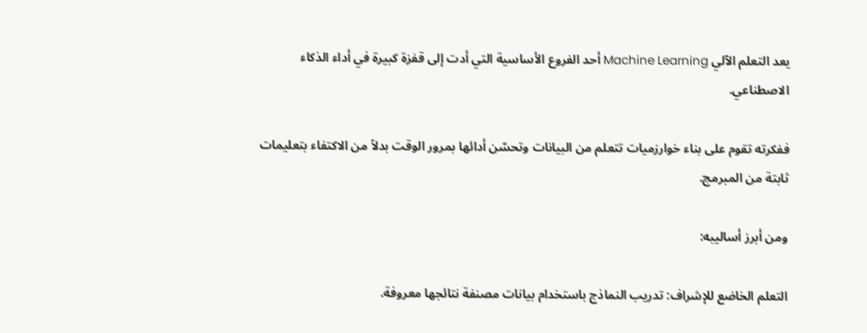يعد التعلم الآلي Machine Learning أحد الفروع الأساسية التي أدت إلى قفزة كبيرة في أداء الذكاء الاصطناعي.

ففكرته تقوم على بناء خوارزميات تتعلم من البيانات وتحسّن أدائها بمرور الوقت بدلاً من الاكتفاء بتعليمات ثابتة من المبرمج.

ومن أبرز أساليبه:

التعلم الخاضع للإشراف: تدريب النماذج باستخدام بيانات مصنفة نتائجها معروفة.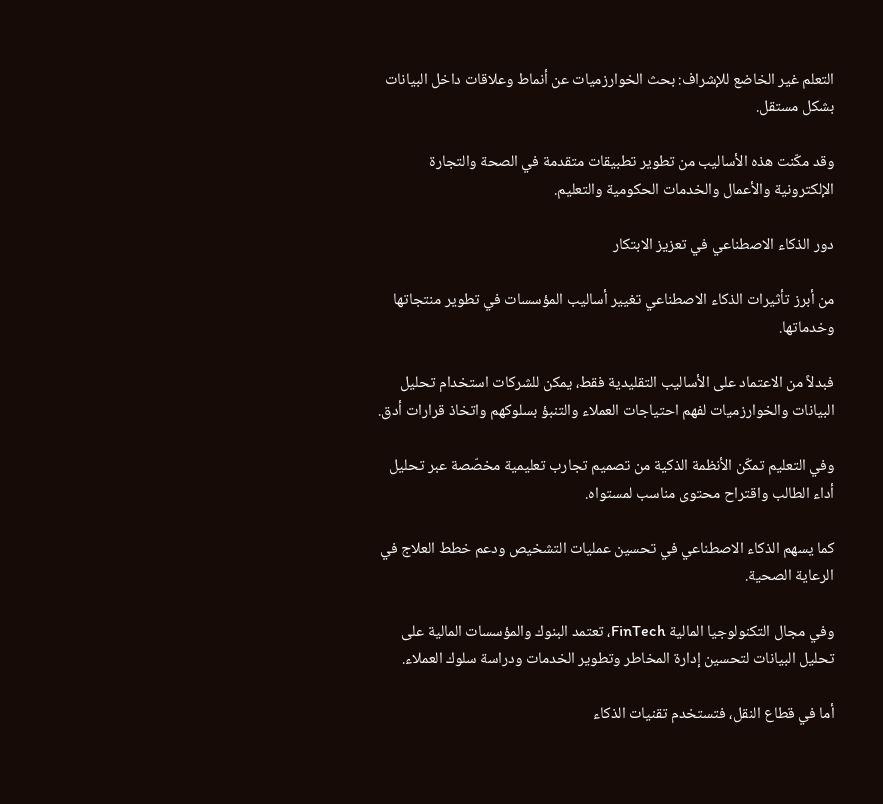التعلم غير الخاضع للإشراف: بحث الخوارزميات عن أنماط وعلاقات داخل البيانات بشكل مستقل.

وقد مكّنت هذه الأساليب من تطوير تطبيقات متقدمة في الصحة والتجارة الإلكترونية والأعمال والخدمات الحكومية والتعليم.

دور الذكاء الاصطناعي في تعزيز الابتكار

من أبرز تأثيرات الذكاء الاصطناعي تغيير أساليب المؤسسات في تطوير منتجاتها وخدماتها.

فبدلاً من الاعتماد على الأساليب التقليدية فقط، يمكن للشركات استخدام تحليل البيانات والخوارزميات لفهم احتياجات العملاء والتنبؤ بسلوكهم واتخاذ قرارات أدق.

وفي التعليم تمكّن الأنظمة الذكية من تصميم تجارب تعليمية مخصّصة عبر تحليل أداء الطالب واقتراح محتوى مناسب لمستواه.

كما يسهم الذكاء الاصطناعي في تحسين عمليات التشخيص ودعم خطط العلاج في الرعاية الصحية.

وفي مجال التكنولوجيا المالية FinTech، تعتمد البنوك والمؤسسات المالية على تحليل البيانات لتحسين إدارة المخاطر وتطوير الخدمات ودراسة سلوك العملاء.

أما في قطاع النقل، فتستخدم تقنيات الذكاء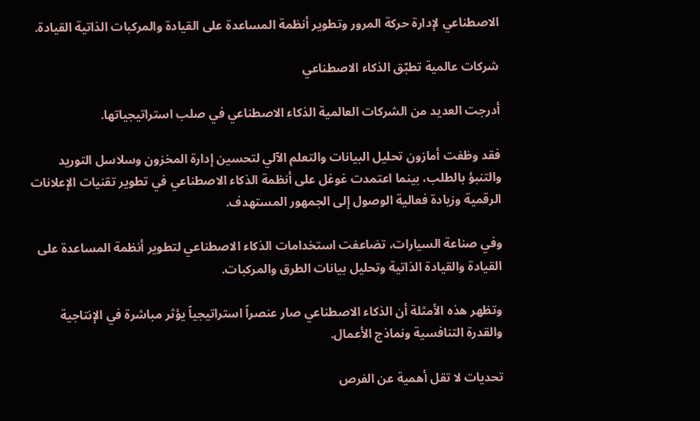الاصطناعي لإدارة حركة المرور وتطوير أنظمة المساعدة على القيادة والمركبات الذاتية القيادة.

شركات عالمية تطبّق الذكاء الاصطناعي

أدرجت العديد من الشركات العالمية الذكاء الاصطناعي في صلب استراتيجياتها.

فقد وظفت أمازون تحليل البيانات والتعلم الآلي لتحسين إدارة المخزون وسلاسل التوريد والتنبؤ بالطلب، بينما اعتمدت غوغل على أنظمة الذكاء الاصطناعي في تطوير تقنيات الإعلانات الرقمية وزيادة فعالية الوصول إلى الجمهور المستهدف.

وفي صناعة السيارات، تضاعفت استخدامات الذكاء الاصطناعي لتطوير أنظمة المساعدة على القيادة والقيادة الذاتية وتحليل بيانات الطرق والمركبات.

وتظهر هذه الأمثلة أن الذكاء الاصطناعي صار عنصراً استراتيجياً يؤثر مباشرة في الإنتاجية والقدرة التنافسية ونماذج الأعمال.

تحديات لا تقل أهمية عن الفرص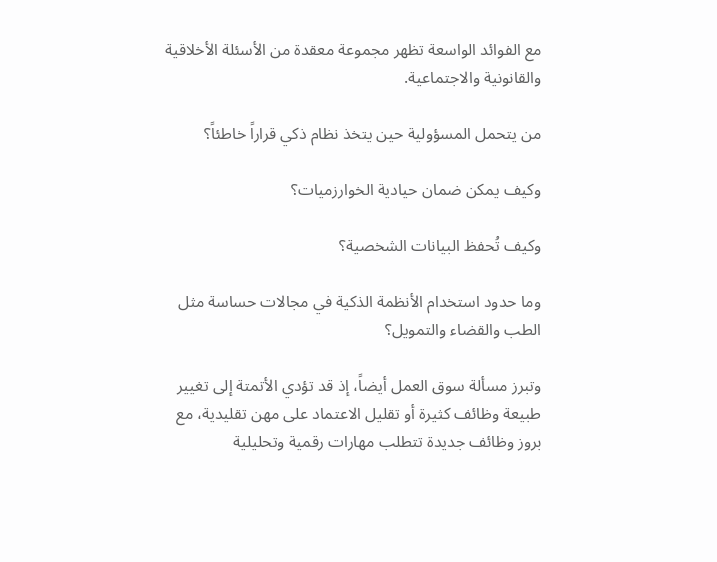مع الفوائد الواسعة تظهر مجموعة معقدة من الأسئلة الأخلاقية والقانونية والاجتماعية.

من يتحمل المسؤولية حين يتخذ نظام ذكي قراراً خاطئاً؟

وكيف يمكن ضمان حيادية الخوارزميات؟

وكيف تُحفظ البيانات الشخصية؟

وما حدود استخدام الأنظمة الذكية في مجالات حساسة مثل الطب والقضاء والتمويل؟

وتبرز مسألة سوق العمل أيضاً، إذ قد تؤدي الأتمتة إلى تغيير طبيعة وظائف كثيرة أو تقليل الاعتماد على مهن تقليدية، مع بروز وظائف جديدة تتطلب مهارات رقمية وتحليلية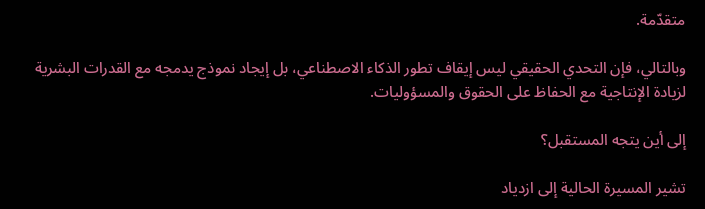متقدّمة.

وبالتالي، فإن التحدي الحقيقي ليس إيقاف تطور الذكاء الاصطناعي، بل إيجاد نموذج يدمجه مع القدرات البشرية لزيادة الإنتاجية مع الحفاظ على الحقوق والمسؤوليات.

إلى أين يتجه المستقبل؟

تشير المسيرة الحالية إلى ازدياد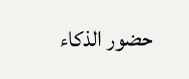حضور الذكاء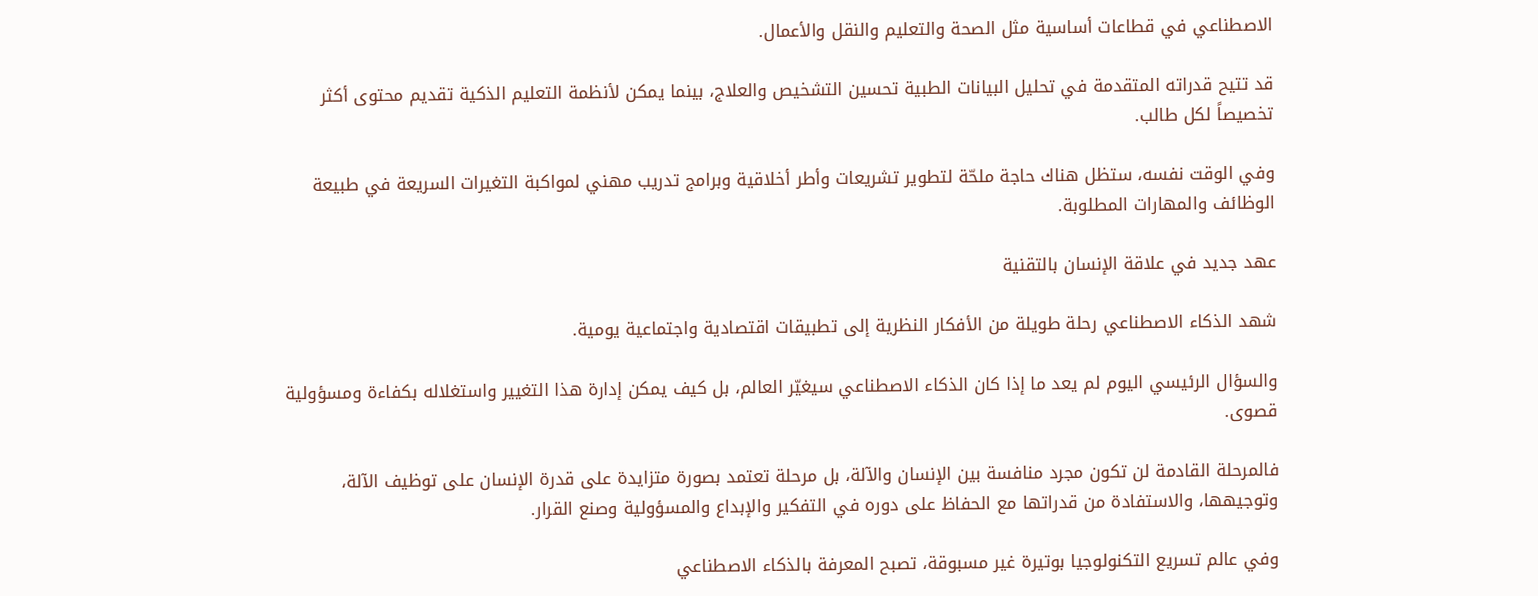الاصطناعي في قطاعات أساسية مثل الصحة والتعليم والنقل والأعمال.

قد تتيح قدراته المتقدمة في تحليل البيانات الطبية تحسين التشخيص والعلاج، بينما يمكن لأنظمة التعليم الذكية تقديم محتوى أكثر تخصيصاً لكل طالب.

وفي الوقت نفسه، ستظل هناك حاجة ملحّة لتطوير تشريعات وأطر أخلاقية وبرامج تدريب مهني لمواكبة التغيرات السريعة في طبيعة الوظائف والمهارات المطلوبة.

عهد جديد في علاقة الإنسان بالتقنية

شهد الذكاء الاصطناعي رحلة طويلة من الأفكار النظرية إلى تطبيقات اقتصادية واجتماعية يومية.

والسؤال الرئيسي اليوم لم يعد ما إذا كان الذكاء الاصطناعي سيغيّر العالم، بل كيف يمكن إدارة هذا التغيير واستغلاله بكفاءة ومسؤولية قصوى.

فالمرحلة القادمة لن تكون مجرد منافسة بين الإنسان والآلة، بل مرحلة تعتمد بصورة متزايدة على قدرة الإنسان على توظيف الآلة، وتوجيهها، والاستفادة من قدراتها مع الحفاظ على دوره في التفكير والإبداع والمسؤولية وصنع القرار.

وفي عالم تسريع التكنولوجيا بوتيرة غير مسبوقة، تصبح المعرفة بالذكاء الاصطناعي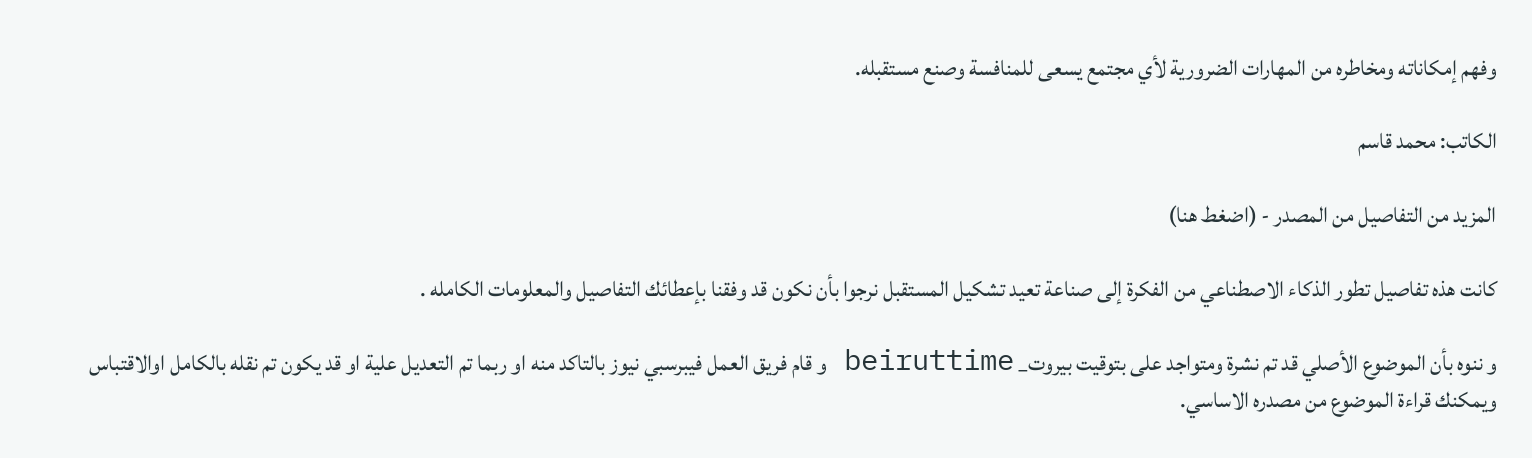وفهم إمكاناته ومخاطره من المهارات الضرورية لأي مجتمع يسعى للمنافسة وصنع مستقبله.

الكاتب: محمد قاسم

المزيد من التفاصيل من المصدر - (اضغط هنا)

كانت هذه تفاصيل تطور الذكاء الاصطناعي من الفكرة إلى صناعة تعيد تشكيل المستقبل نرجوا بأن نكون قد وفقنا بإعطائك التفاصيل والمعلومات الكامله .

و ننوه بأن الموضوع الأصلي قد تم نشرة ومتواجد على بتوقيت بيروت_ beiruttime و قام فريق العمل فيبرسبي نيوز بالتاكد منه او ربما تم التعديل علية او قد يكون تم نقله بالكامل اوالاقتباس ويمكنك قراءة الموضوع من مصدره الاساسي.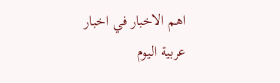اهم الاخبار في اخبار عربية اليوم